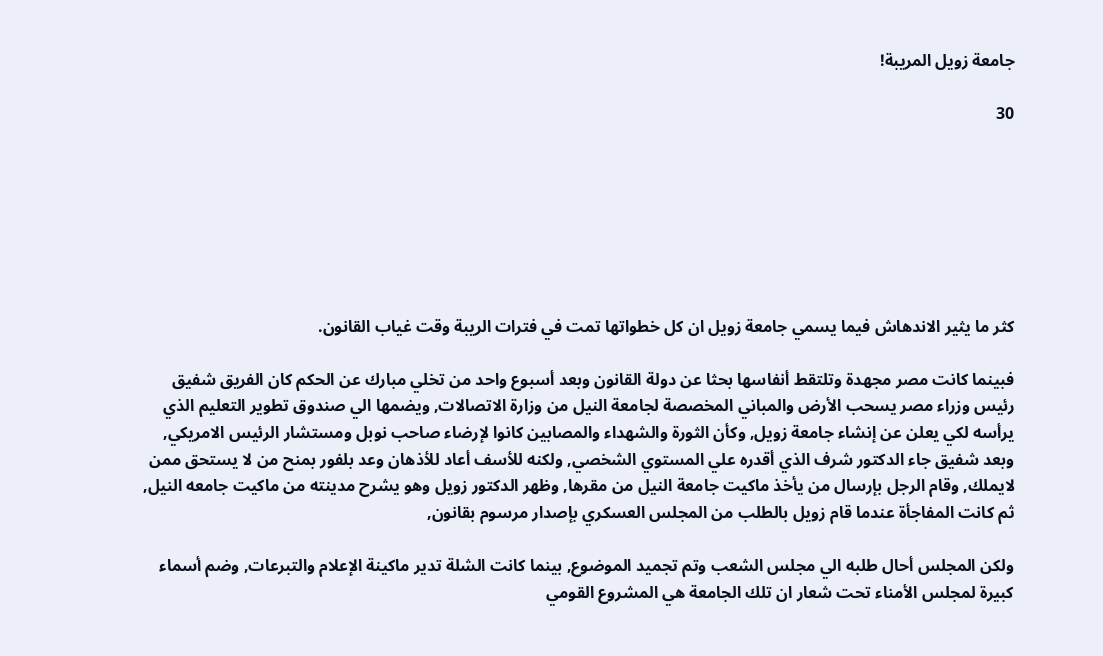جامعة زويل المريبة!

30







كثر ما يثير الاندهاش فيما يسمي جامعة زويل ان كل خطواتها تمت في فترات الريبة وقت غياب القانون.

فبينما كانت مصر مجهدة وتلتقط أنفاسها بحثا عن دولة القانون وبعد أسبوع واحد من تخلي مبارك عن الحكم كان الفريق شفيق رئيس وزراء مصر يسحب الأرض والمباني المخصصة لجامعة النيل من وزارة الاتصالات, ويضمها الي صندوق تطوير التعليم الذي يرأسه لكي يعلن عن إنشاء جامعة زويل, وكأن الثورة والشهداء والمصابين كانوا لإرضاء صاحب نوبل ومستشار الرئيس الامريكي, وبعد شفيق جاء الدكتور شرف الذي أقدره علي المستوي الشخصي, ولكنه للأسف أعاد للأذهان وعد بلفور بمنح من لا يستحق ممن لايملك, وقام الرجل بإرسال من يأخذ ماكيت جامعة النيل من مقرها, وظهر الدكتور زويل وهو يشرح مدينته من ماكيت جامعه النيل, ثم كانت المفاجأة عندما قام زويل بالطلب من المجلس العسكري بإصدار مرسوم بقانون,

ولكن المجلس أحال طلبه الي مجلس الشعب وتم تجميد الموضوع, بينما كانت الشلة تدير ماكينة الإعلام والتبرعات, وضم أسماء كبيرة لمجلس الأمناء تحت شعار ان تلك الجامعة هي المشروع القومي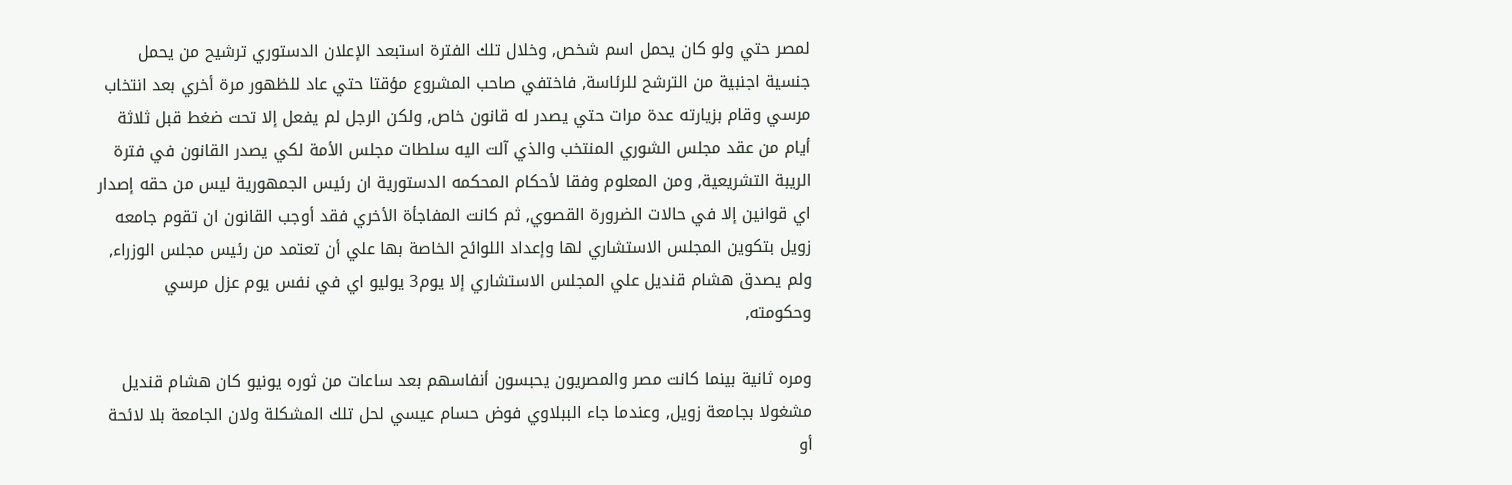لمصر حتي ولو كان يحمل اسم شخص, وخلال تلك الفترة استبعد الإعلان الدستوري ترشيح من يحمل جنسية اجنبية من الترشح للرئاسة, فاختفي صاحب المشروع مؤقتا حتي عاد للظهور مرة أخري بعد انتخاب مرسي وقام بزيارته عدة مرات حتي يصدر له قانون خاص, ولكن الرجل لم يفعل إلا تحت ضغط قبل ثلاثة أيام من عقد مجلس الشوري المنتخب والذي آلت اليه سلطات مجلس الأمة لكي يصدر القانون في فترة الريبة التشريعية, ومن المعلوم وفقا لأحكام المحكمه الدستورية ان رئيس الجمهورية ليس من حقه إصدار اي قوانين إلا في حالات الضرورة القصوي, ثم كانت المفاجأة الأخري فقد أوجب القانون ان تقوم جامعه زويل بتكوين المجلس الاستشاري لها وإعداد اللوائح الخاصة بها علي أن تعتمد من رئيس مجلس الوزراء, ولم يصدق هشام قنديل علي المجلس الاستشاري إلا يوم3 يوليو اي في نفس يوم عزل مرسي وحكومته,

ومره ثانية بينما كانت مصر والمصريون يحبسون أنفاسهم بعد ساعات من ثوره يونيو كان هشام قنديل مشغولا بجامعة زويل, وعندما جاء الببلاوي فوض حسام عيسي لحل تلك المشكلة ولان الجامعة بلا لائحة أو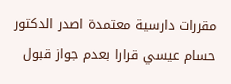مقررات دارسية معتمدة اصدر الدكتور حسام عيسي قرارا بعدم جواز قبول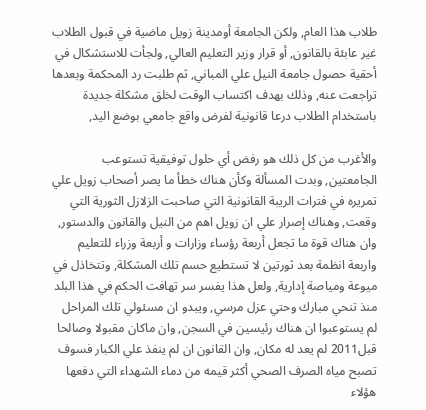طلاب هذا العام, ولكن الجامعة أومدينة زويل ماضية في قبول الطلاب غير عابئة بالقانون, أو قرار وزير التعليم العالي, ولجأت للاستشكال في أحقية حصول جامعة النيل علي المباني, ثم طلبت رد المحكمة وبعدها تراجعت عنه, وذلك بهدف اكتساب الوقت لخلق مشكلة جديدة باستخدام الطلاب درعا قانونية لفرض واقع جامعي بوضع اليد,

والأغرب من كل ذلك هو رفض أي حلول توفيقية تستوعب الجامعتين, وبدت المسألة وكأن هناك خطأ ما يصر أصحاب زويل علي تمريره في فترات الريبة القانونية التي صاحبت الزلازل الثورية التي وقعت, وهناك إصرار علي ان زويل اهم من النيل والقانون والدستور, وان هناك قوة ما تجعل أربعة رؤساء وزارات و أربعة وزراء للتعليم واربعة انظمة بعد ثورتين لا تستطيع حسم تلك المشكلة, وتتخاذل في ميوعة ومياصة إدارية, ولعل هذا يفسر سر تهافت الحكم في هذا البلد منذ تنحي مبارك وحتي عزل مرسي, ويبدو ان مسئولي تلك المراحل لم يستوعبوا ان هناك رئيسين في السجن, وان ماكان مقبولا وصالحا قبل2011 لم يعد له مكان, وان القانون ان لم ينفذ علي الكبار فسوف تصبح مياه الصرف الصحي أكثر قيمه من دماء الشهداء التي دفعها هؤلاء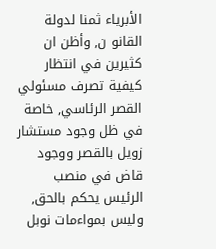الأبرياء ثمنا لدولة القانو ن, وأظن ان كثيرين في انتظار كيفية تصرف مسئولي القصر الرئاسي, خاصة في ظل وجود مستشار زويل بالقصر ووجود قاض في منصب الرئيس يحكم بالحق, وليس بمواءمات نوبل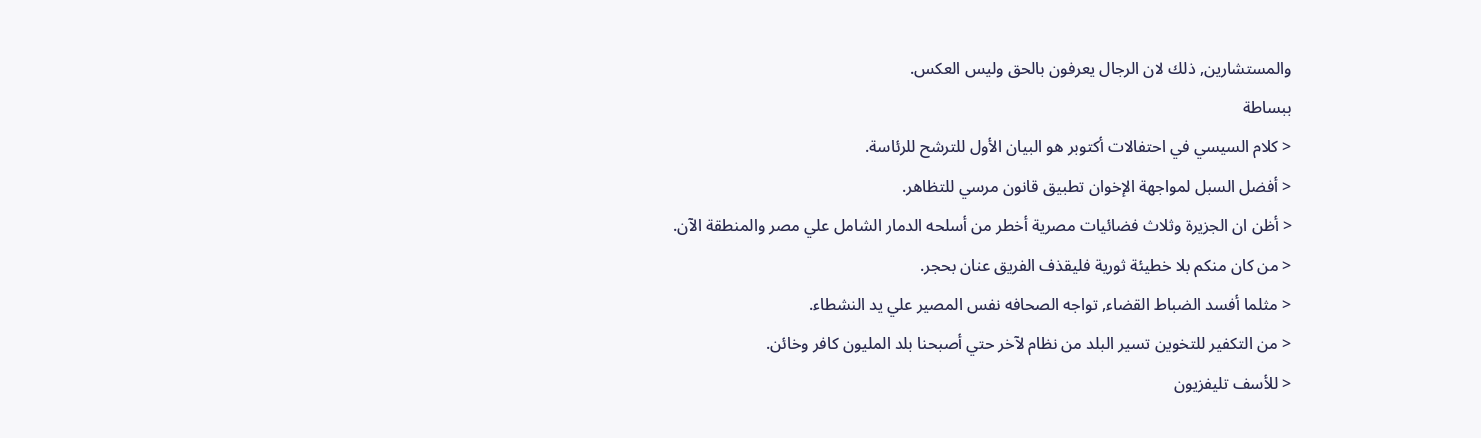والمستشارين, ذلك لان الرجال يعرفون بالحق وليس العكس.
ببساطة
< كلام السيسي في احتفالات أكتوبر هو البيان الأول للترشح للرئاسة.
< أفضل السبل لمواجهة الإخوان تطبيق قانون مرسي للتظاهر.
< أظن ان الجزيرة وثلاث فضائيات مصرية أخطر من أسلحه الدمار الشامل علي مصر والمنطقة الآن.
< من كان منكم بلا خطيئة ثورية فليقذف الفريق عنان بحجر.
< مثلما أفسد الضباط القضاء, تواجه الصحافه نفس المصير علي يد النشطاء.
< من التكفير للتخوين تسير البلد من نظام لآخر حتي أصبحنا بلد المليون كافر وخائن.
< للأسف تليفزيون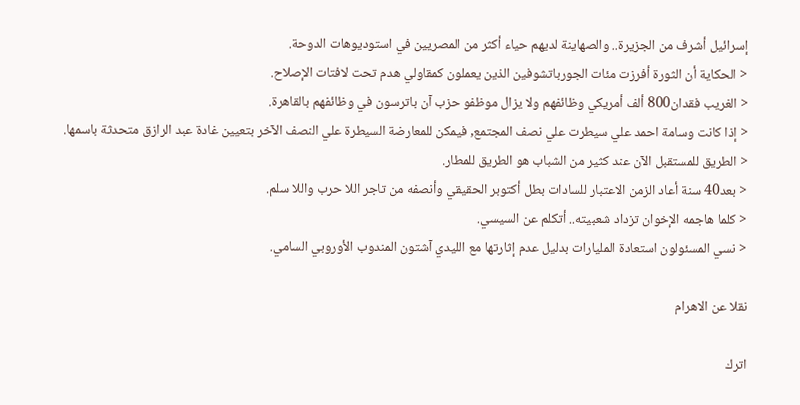إسرائيل أشرف من الجزيرة.. والصهاينة لديهم حياء أكثر من المصريين في استوديوهات الدوحة.
< الحكاية أن الثورة أفرزت مئات الجورباتشوفين الذين يعملون كمقاولي هدم تحت لافتات الإصلاح.
< الغريب فقدان800 ألف أمريكي وظائفهم ولا يزال موظفو حزب آن باترسون في وظائفهم بالقاهرة.
< إذا كانت وسامة احمد علي سيطرت علي نصف المجتمع, فيمكن للمعارضة السيطرة علي النصف الآخر بتعيين غادة عبد الرازق متحدثة باسمها.
< الطريق للمستقبل الآن عند كثير من الشباب هو الطريق للمطار.
< بعد40 سنة أعاد الزمن الاعتبار للسادات بطل أكتوبر الحقيقي وأنصفه من تاجر اللا حرب واللا سلم.
< كلما هاجمه الإخوان تزداد شعبيته.. أتكلم عن السيسي.
< نسي المسئولون استعادة المليارات بدليل عدم إثارتها مع الليدي آشتون المندوب الأوروبي السامي.

نقلا عن الاهرام

اترك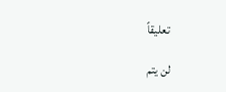تعليقاً

لن يتم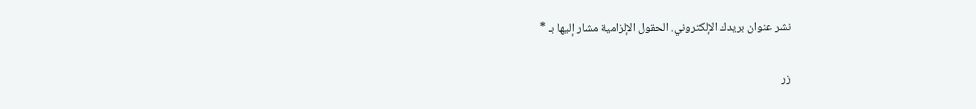نشر عنوان بريدك الإلكتروني. الحقول الإلزامية مشار إليها بـ *

زر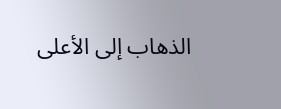الذهاب إلى الأعلى